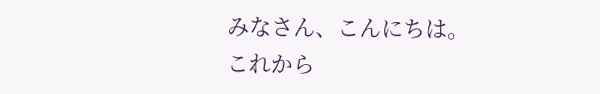みなさん、こんにちは。
これから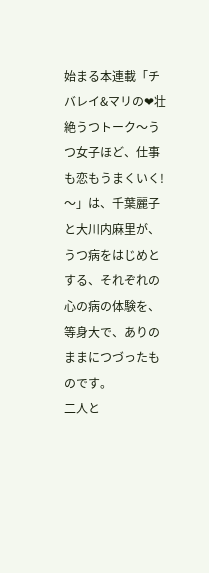始まる本連載「チバレイ&マリの❤壮絶うつトーク〜うつ女子ほど、仕事も恋もうまくいく!〜」は、千葉麗子と大川内麻里が、うつ病をはじめとする、それぞれの心の病の体験を、等身大で、ありのままにつづったものです。
二人と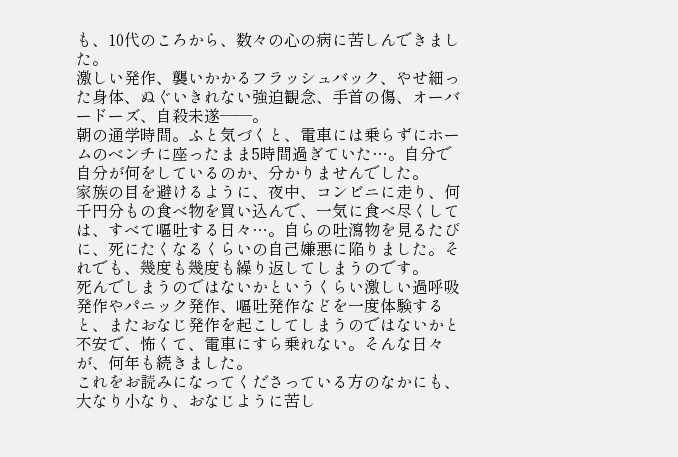も、10代のころから、数々の心の病に苦しんできました。
激しい発作、襲いかかるフラッシュバック、やせ細った身体、ぬぐいきれない強迫観念、手首の傷、オーバードーズ、自殺未遂――。
朝の通学時間。ふと気づくと、電車には乗らずにホームのベンチに座ったまま5時間過ぎていた…。自分で自分が何をしているのか、分かりませんでした。
家族の目を避けるように、夜中、コンビニに走り、何千円分もの食べ物を買い込んで、一気に食べ尽くしては、すべて嘔吐する日々…。自らの吐瀉物を見るたびに、死にたくなるくらいの自己嫌悪に陥りました。それでも、幾度も幾度も繰り返してしまうのです。
死んでしまうのではないかというくらい激しい過呼吸発作やパニック発作、嘔吐発作などを一度体験すると、またおなじ発作を起こしてしまうのではないかと不安で、怖くて、電車にすら乗れない。そんな日々が、何年も続きました。
これをお読みになってくださっている方のなかにも、大なり小なり、おなじように苦し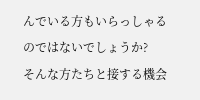んでいる方もいらっしゃるのではないでしょうか?
そんな方たちと接する機会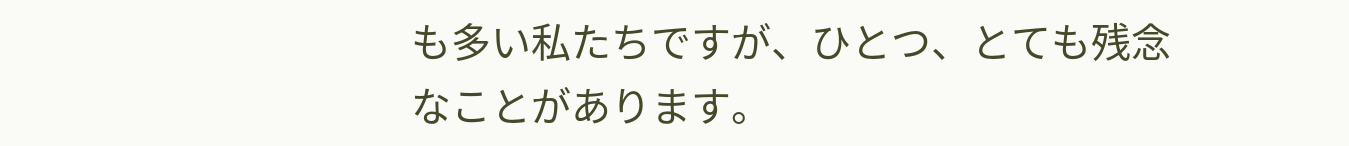も多い私たちですが、ひとつ、とても残念なことがあります。